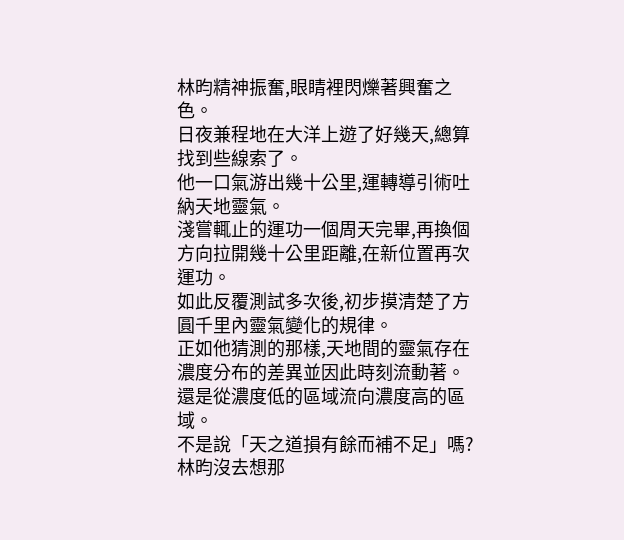林昀精神振奮,眼睛裡閃爍著興奮之色。
日夜兼程地在大洋上遊了好幾天,總算找到些線索了。
他一口氣游出幾十公里,運轉導引術吐納天地靈氣。
淺嘗輒止的運功一個周天完畢,再換個方向拉開幾十公里距離,在新位置再次運功。
如此反覆測試多次後,初步摸清楚了方圓千里內靈氣變化的規律。
正如他猜測的那樣,天地間的靈氣存在濃度分布的差異並因此時刻流動著。
還是從濃度低的區域流向濃度高的區域。
不是說「天之道損有餘而補不足」嗎?
林昀沒去想那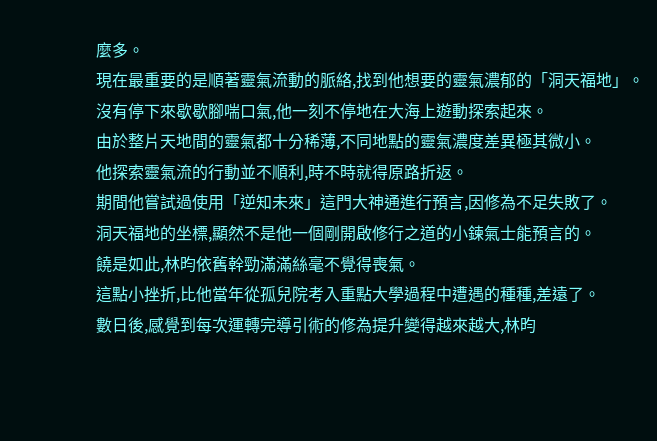麼多。
現在最重要的是順著靈氣流動的脈絡,找到他想要的靈氣濃郁的「洞天福地」。
沒有停下來歇歇腳喘口氣,他一刻不停地在大海上遊動探索起來。
由於整片天地間的靈氣都十分稀薄,不同地點的靈氣濃度差異極其微小。
他探索靈氣流的行動並不順利,時不時就得原路折返。
期間他嘗試過使用「逆知未來」這門大神通進行預言,因修為不足失敗了。
洞天福地的坐標,顯然不是他一個剛開啟修行之道的小鍊氣士能預言的。
饒是如此,林昀依舊幹勁滿滿絲毫不覺得喪氣。
這點小挫折,比他當年從孤兒院考入重點大學過程中遭遇的種種,差遠了。
數日後,感覺到每次運轉完導引術的修為提升變得越來越大,林昀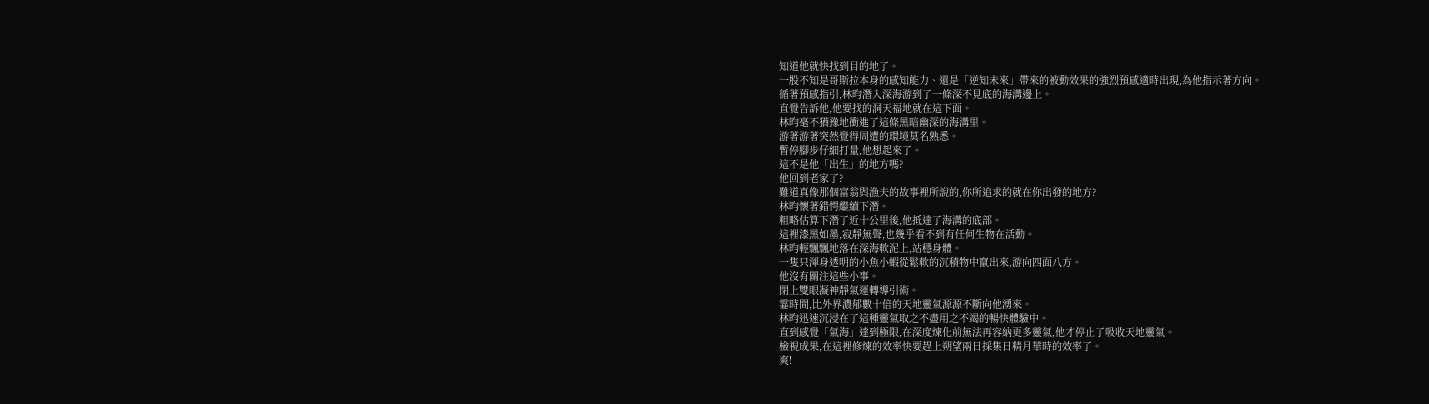知道他就快找到目的地了。
一股不知是哥斯拉本身的感知能力、還是「逆知未來」帶來的被動效果的強烈預感適時出現,為他指示著方向。
循著預感指引,林昀潛入深海游到了一條深不見底的海溝邊上。
直覺告訴他,他要找的洞天福地就在這下面。
林昀毫不猶豫地衝進了這條黑暗幽深的海溝里。
游著游著突然覺得周遭的環境莫名熟悉。
暫停腳步仔細打量,他想起來了。
這不是他「出生」的地方嗎?
他回到老家了?
難道真像那個富翁與漁夫的故事裡所說的,你所追求的就在你出發的地方?
林昀懷著錯愕繼續下潛。
粗略估算下潛了近十公里後,他抵達了海溝的底部。
這裡漆黑如墨,寂靜無聲,也幾乎看不到有任何生物在活動。
林昀輕飄飄地落在深海軟泥上,站穩身體。
一隻只渾身透明的小魚小蝦從鬆軟的沉積物中竄出來,游向四面八方。
他沒有關注這些小事。
閉上雙眼凝神靜氣運轉導引術。
霎時間,比外界濃郁數十倍的天地靈氣源源不斷向他湧來。
林昀迅速沉浸在了這種靈氣取之不盡用之不竭的暢快體驗中。
直到感覺「氣海」達到極限,在深度煉化前無法再容納更多靈氣,他才停止了吸收天地靈氣。
檢視成果,在這裡修煉的效率快要趕上朔望兩日採集日精月華時的效率了。
爽!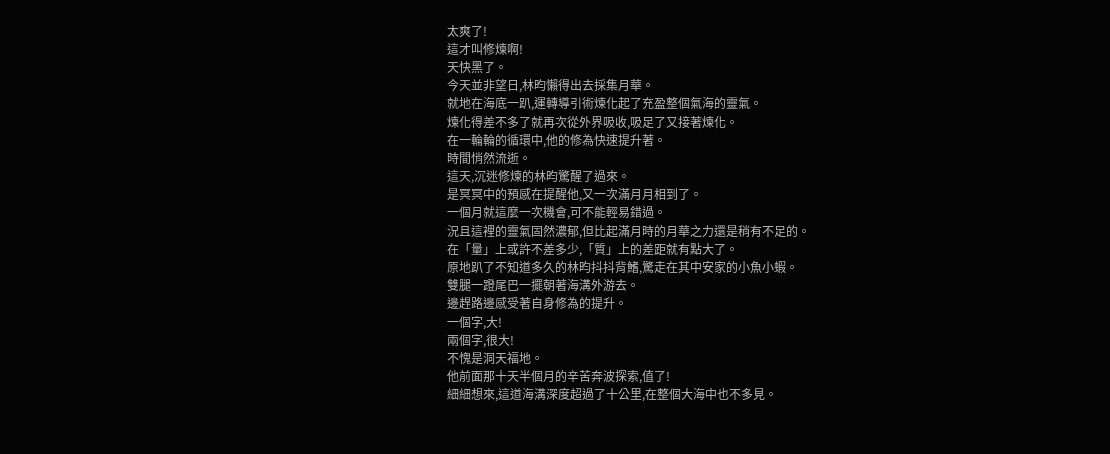太爽了!
這才叫修煉啊!
天快黑了。
今天並非望日,林昀懶得出去採集月華。
就地在海底一趴,運轉導引術煉化起了充盈整個氣海的靈氣。
煉化得差不多了就再次從外界吸收,吸足了又接著煉化。
在一輪輪的循環中,他的修為快速提升著。
時間悄然流逝。
這天,沉迷修煉的林昀驚醒了過來。
是冥冥中的預感在提醒他,又一次滿月月相到了。
一個月就這麼一次機會,可不能輕易錯過。
況且這裡的靈氣固然濃郁,但比起滿月時的月華之力還是稍有不足的。
在「量」上或許不差多少,「質」上的差距就有點大了。
原地趴了不知道多久的林昀抖抖背鰭,驚走在其中安家的小魚小蝦。
雙腿一蹬尾巴一擺朝著海溝外游去。
邊趕路邊感受著自身修為的提升。
一個字,大!
兩個字,很大!
不愧是洞天福地。
他前面那十天半個月的辛苦奔波探索,值了!
細細想來,這道海溝深度超過了十公里,在整個大海中也不多見。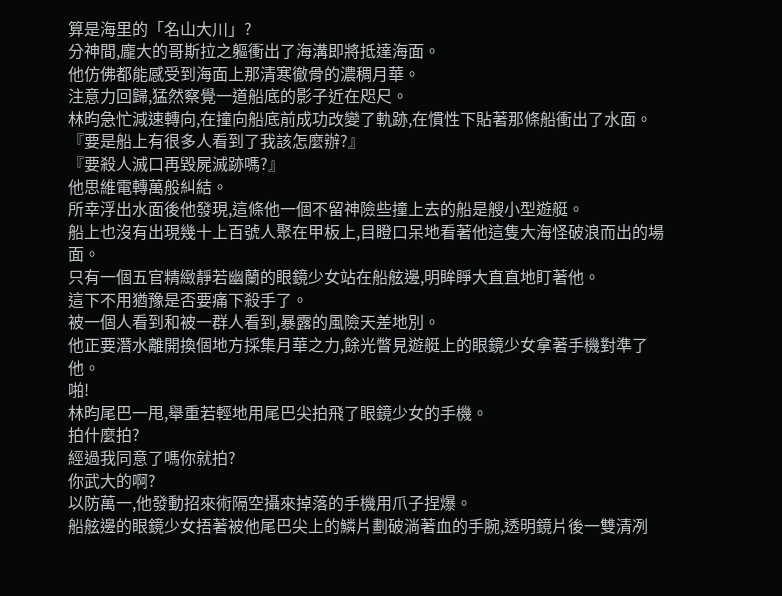算是海里的「名山大川」?
分神間,龐大的哥斯拉之軀衝出了海溝即將抵達海面。
他仿佛都能感受到海面上那清寒徹骨的濃稠月華。
注意力回歸,猛然察覺一道船底的影子近在咫尺。
林昀急忙減速轉向,在撞向船底前成功改變了軌跡,在慣性下貼著那條船衝出了水面。
『要是船上有很多人看到了我該怎麼辦?』
『要殺人滅口再毀屍滅跡嗎?』
他思維電轉萬般糾結。
所幸浮出水面後他發現,這條他一個不留神險些撞上去的船是艘小型遊艇。
船上也沒有出現幾十上百號人聚在甲板上,目瞪口呆地看著他這隻大海怪破浪而出的場面。
只有一個五官精緻靜若幽蘭的眼鏡少女站在船舷邊,明眸睜大直直地盯著他。
這下不用猶豫是否要痛下殺手了。
被一個人看到和被一群人看到,暴露的風險天差地別。
他正要潛水離開換個地方採集月華之力,餘光瞥見遊艇上的眼鏡少女拿著手機對準了他。
啪!
林昀尾巴一甩,舉重若輕地用尾巴尖拍飛了眼鏡少女的手機。
拍什麼拍?
經過我同意了嗎你就拍?
你武大的啊?
以防萬一,他發動招來術隔空攝來掉落的手機用爪子捏爆。
船舷邊的眼鏡少女捂著被他尾巴尖上的鱗片劃破淌著血的手腕,透明鏡片後一雙清冽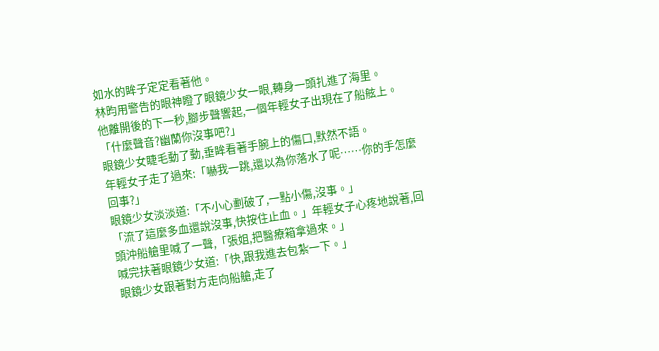如水的眸子定定看著他。
林昀用警告的眼神瞪了眼鏡少女一眼,轉身一頭扎進了海里。
他離開後的下一秒,腳步聲響起,一個年輕女子出現在了船舷上。
「什麼聲音?幽蘭你沒事吧?」
眼鏡少女睫毛動了動,垂眸看著手腕上的傷口,默然不語。
年輕女子走了過來:「嚇我一跳,還以為你落水了呢……你的手怎麼回事?」
眼鏡少女淡淡道:「不小心劃破了,一點小傷,沒事。」
「流了這麼多血還說沒事,快按住止血。」年輕女子心疼地說著,回頭沖船艙里喊了一聲,「張姐,把醫療箱拿過來。」
喊完扶著眼鏡少女道:「快,跟我進去包紮一下。」
眼鏡少女跟著對方走向船艙,走了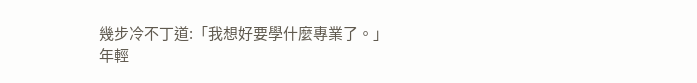幾步冷不丁道:「我想好要學什麼專業了。」
年輕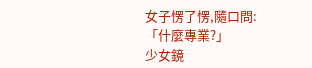女子愣了愣,隨口問:「什麼專業?」
少女鏡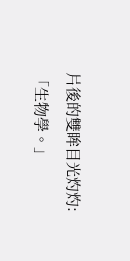片後的雙眸目光灼灼:「生物學。」